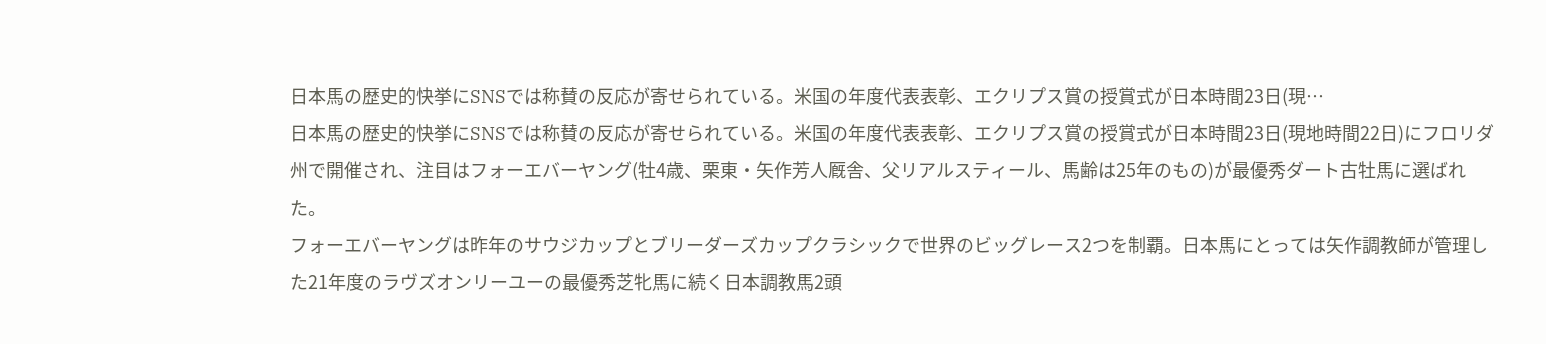日本馬の歴史的快挙にSNSでは称賛の反応が寄せられている。米国の年度代表表彰、エクリプス賞の授賞式が日本時間23日(現…
日本馬の歴史的快挙にSNSでは称賛の反応が寄せられている。米国の年度代表表彰、エクリプス賞の授賞式が日本時間23日(現地時間22日)にフロリダ州で開催され、注目はフォーエバーヤング(牡4歳、栗東・矢作芳人厩舎、父リアルスティール、馬齢は25年のもの)が最優秀ダート古牡馬に選ばれた。
フォーエバーヤングは昨年のサウジカップとブリーダーズカップクラシックで世界のビッグレース2つを制覇。日本馬にとっては矢作調教師が管理した21年度のラヴズオンリーユーの最優秀芝牝馬に続く日本調教馬2頭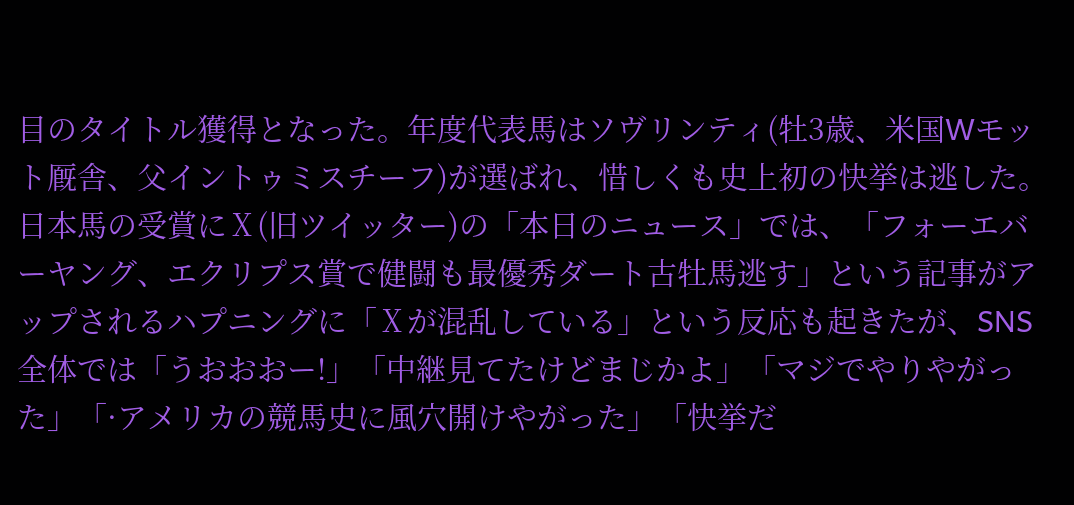目のタイトル獲得となった。年度代表馬はソヴリンティ(牡3歳、米国Wモット厩舎、父イントゥミスチーフ)が選ばれ、惜しくも史上初の快挙は逃した。
日本馬の受賞にⅩ(旧ツイッター)の「本日のニュース」では、「フォーエバーヤング、エクリプス賞で健闘も最優秀ダート古牡馬逃す」という記事がアップされるハプニングに「Ⅹが混乱している」という反応も起きたが、SNS全体では「うおおおー!」「中継見てたけどまじかよ」「マジでやりやがった」「·アメリカの競馬史に風穴開けやがった」「快挙だ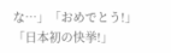な…」「おめでとう!」「日本初の快挙!」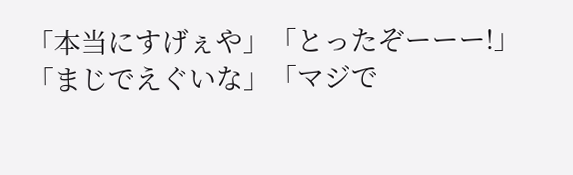「本当にすげぇや」「とったぞーーー!」「まじでえぐいな」「マジで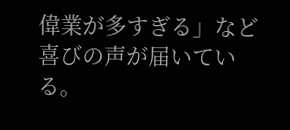偉業が多すぎる」など喜びの声が届いている。